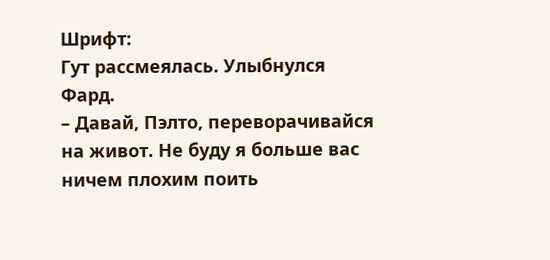Шрифт:
Гут рассмеялась. Улыбнулся Фард.
– Давай, Пэлто, переворачивайся на живот. Не буду я больше вас ничем плохим поить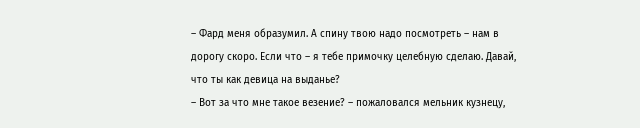– Фард меня образумил. А спину твою надо посмотреть – нам в дорогу скоро. Если что – я тебе примочку целебную сделаю. Давай, что ты как девица на выданье?
– Вот за что мне такое везение? – пожаловался мельник кузнецу,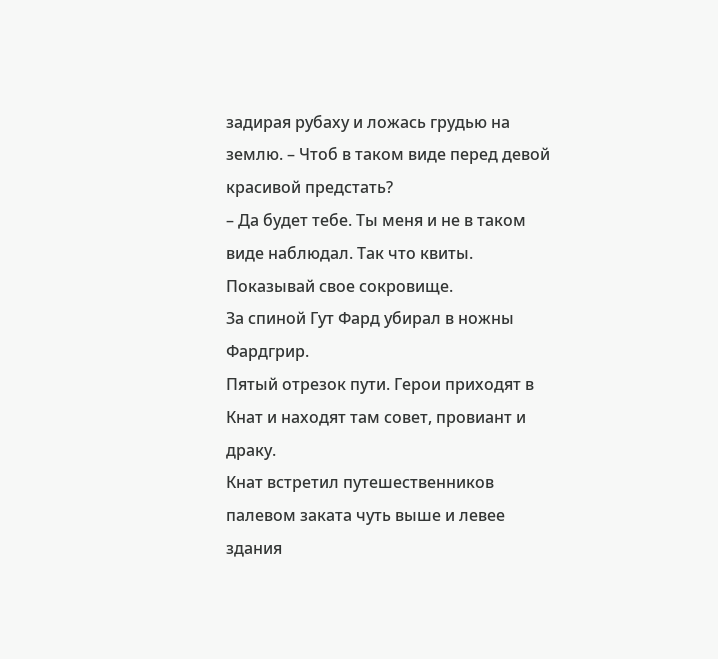задирая рубаху и ложась грудью на землю. – Чтоб в таком виде перед девой красивой предстать?
– Да будет тебе. Ты меня и не в таком виде наблюдал. Так что квиты. Показывай свое сокровище.
За спиной Гут Фард убирал в ножны Фардгрир.
Пятый отрезок пути. Герои приходят в Кнат и находят там совет, провиант и драку.
Кнат встретил путешественников палевом заката чуть выше и левее здания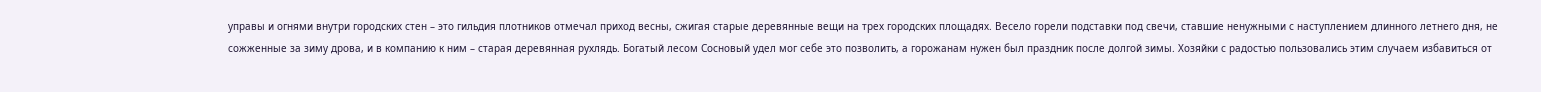управы и огнями внутри городских стен – это гильдия плотников отмечал приход весны, сжигая старые деревянные вещи на трех городских площадях. Весело горели подставки под свечи, ставшие ненужными с наступлением длинного летнего дня, не сожженные за зиму дрова, и в компанию к ним – старая деревянная рухлядь. Богатый лесом Сосновый удел мог себе это позволить, а горожанам нужен был праздник после долгой зимы. Хозяйки с радостью пользовались этим случаем избавиться от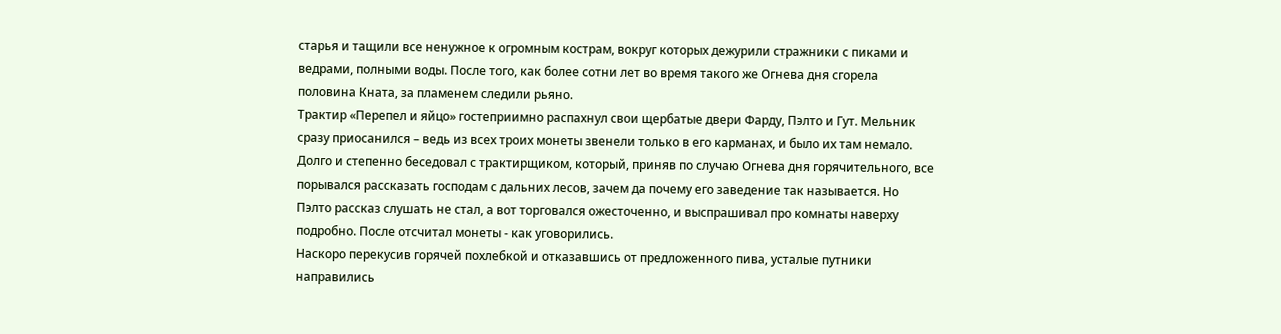старья и тащили все ненужное к огромным кострам, вокруг которых дежурили стражники с пиками и ведрами, полными воды. После того, как более сотни лет во время такого же Огнева дня сгорела половина Кната, за пламенем следили рьяно.
Трактир «Перепел и яйцо» гостеприимно распахнул свои щербатые двери Фарду, Пэлто и Гут. Мельник сразу приосанился – ведь из всех троих монеты звенели только в его карманах, и было их там немало. Долго и степенно беседовал с трактирщиком, который, приняв по случаю Огнева дня горячительного, все порывался рассказать господам с дальних лесов, зачем да почему его заведение так называется. Но Пэлто рассказ слушать не стал, а вот торговался ожесточенно, и выспрашивал про комнаты наверху подробно. После отсчитал монеты - как уговорились.
Наскоро перекусив горячей похлебкой и отказавшись от предложенного пива, усталые путники направились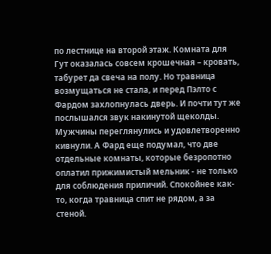по лестнице на второй этаж. Комната для Гут оказалась совсем крошечная – кровать, табурет да свеча на полу. Но травница возмущаться не стала, и перед Пэлто с Фардом захлопнулась дверь. И почти тут же послышался звук накинутой щеколды. Мужчины переглянулись и удовлетворенно кивнули. А Фард еще подумал, что две отдельные комнаты, которые безропотно оплатил прижимистый мельник - не только для соблюдения приличий. Спокойнее как-то, когда травница спит не рядом, а за стеной.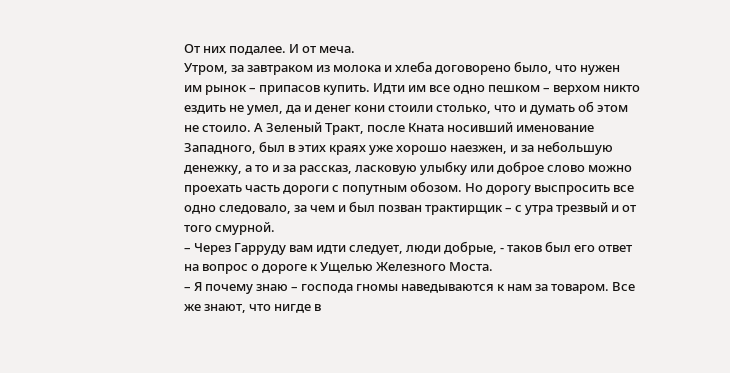От них подалее. И от меча.
Утром, за завтраком из молока и хлеба договорено было, что нужен им рынок – припасов купить. Идти им все одно пешком – верхом никто ездить не умел, да и денег кони стоили столько, что и думать об этом не стоило. А Зеленый Тракт, после Кната носивший именование Западного, был в этих краях уже хорошо наезжен, и за небольшую денежку, а то и за рассказ, ласковую улыбку или доброе слово можно проехать часть дороги с попутным обозом. Но дорогу выспросить все одно следовало, за чем и был позван трактирщик – с утра трезвый и от того смурной.
– Через Гарруду вам идти следует, люди добрые, - таков был его ответ на вопрос о дороге к Ущелью Железного Моста.
– Я почему знаю – господа гномы наведываются к нам за товаром. Все же знают, что нигде в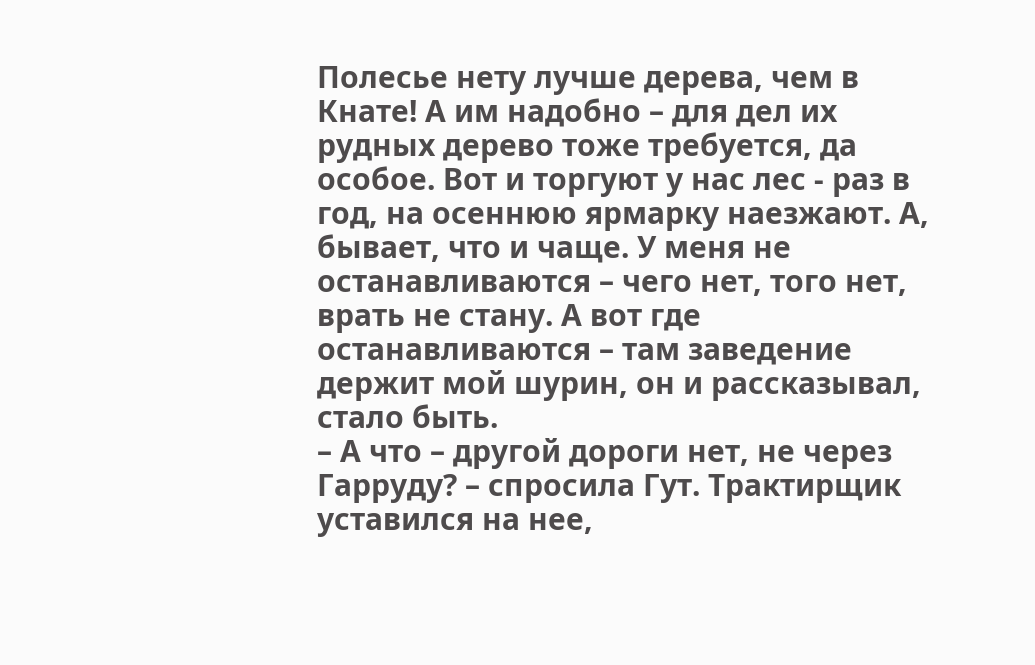Полесье нету лучше дерева, чем в Кнате! А им надобно – для дел их рудных дерево тоже требуется, да особое. Вот и торгуют у нас лес - раз в год, на осеннюю ярмарку наезжают. А, бывает, что и чаще. У меня не останавливаются – чего нет, того нет, врать не стану. А вот где останавливаются – там заведение держит мой шурин, он и рассказывал, стало быть.
– А что – другой дороги нет, не через Гарруду? – спросила Гут. Трактирщик уставился на нее,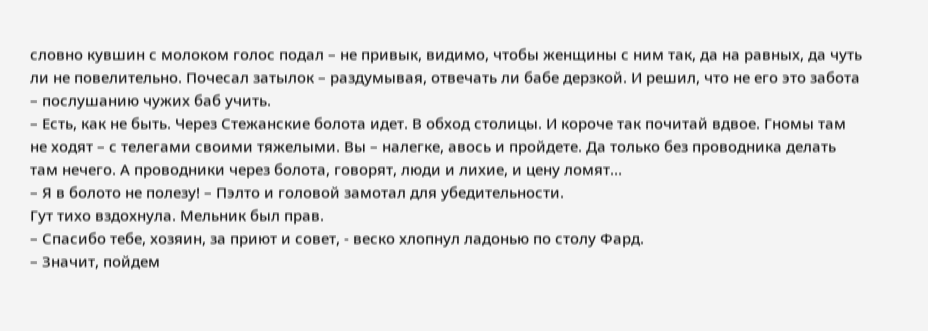словно кувшин с молоком голос подал – не привык, видимо, чтобы женщины с ним так, да на равных, да чуть ли не повелительно. Почесал затылок – раздумывая, отвечать ли бабе дерзкой. И решил, что не его это забота – послушанию чужих баб учить.
– Есть, как не быть. Через Стежанские болота идет. В обход столицы. И короче так почитай вдвое. Гномы там не ходят – с телегами своими тяжелыми. Вы – налегке, авось и пройдете. Да только без проводника делать там нечего. А проводники через болота, говорят, люди и лихие, и цену ломят…
– Я в болото не полезу! – Пэлто и головой замотал для убедительности.
Гут тихо вздохнула. Мельник был прав.
– Спасибо тебе, хозяин, за приют и совет, - веско хлопнул ладонью по столу Фард.
– Значит, пойдем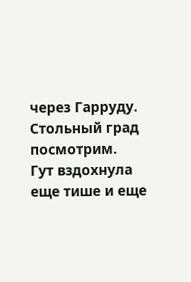через Гарруду. Стольный град посмотрим.
Гут вздохнула еще тише и еще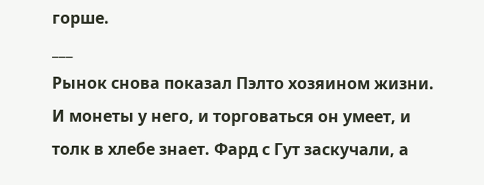горше.
___
Рынок снова показал Пэлто хозяином жизни. И монеты у него, и торговаться он умеет, и толк в хлебе знает. Фард с Гут заскучали, а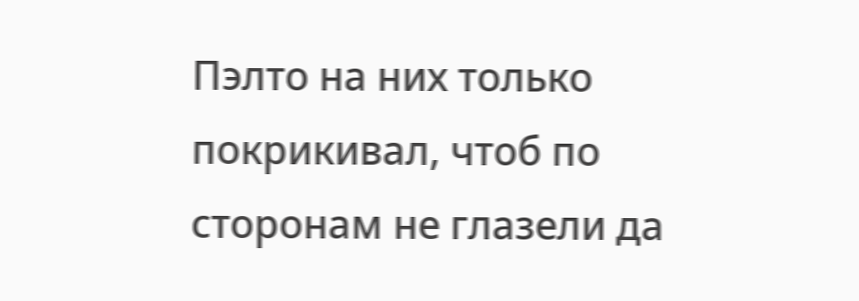Пэлто на них только покрикивал, чтоб по сторонам не глазели да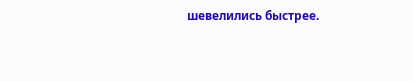шевелились быстрее.